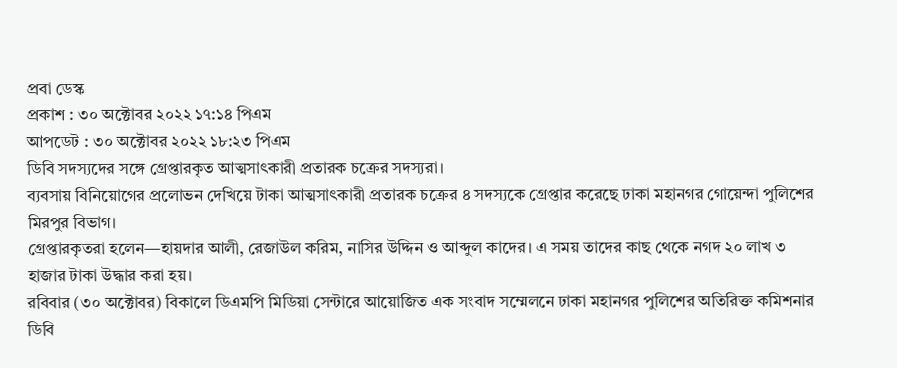প্রবা ডেস্ক
প্রকাশ : ৩০ অক্টোবর ২০২২ ১৭:১৪ পিএম
আপডেট : ৩০ অক্টোবর ২০২২ ১৮:২৩ পিএম
ডিবি সদস্যদের সঙ্গে গ্রেপ্তারকৃত আত্মসাৎকারী প্রতারক চক্রের সদস্যরা।
ব্যবসায় বিনিয়োগের প্রলোভন দেখিয়ে টাকা আত্মসাৎকারী প্রতারক চক্রের ৪ সদস্যকে গ্রেপ্তার করেছে ঢাকা মহানগর গোয়েন্দা পুলিশের মিরপুর বিভাগ।
গ্রেপ্তারকৃতরা হলেন—হায়দার আলী, রেজাউল করিম, নাসির উদ্দিন ও আব্দুল কাদের। এ সময় তাদের কাছ থেকে নগদ ২০ লাখ ৩ হাজার টাকা উদ্ধার করা হয়।
রবিবার (৩০ অক্টোবর) বিকালে ডিএমপি মিডিয়া সেন্টারে আয়োজিত এক সংবাদ সম্মেলনে ঢাকা মহানগর পুলিশের অতিরিক্ত কমিশনার ডিবি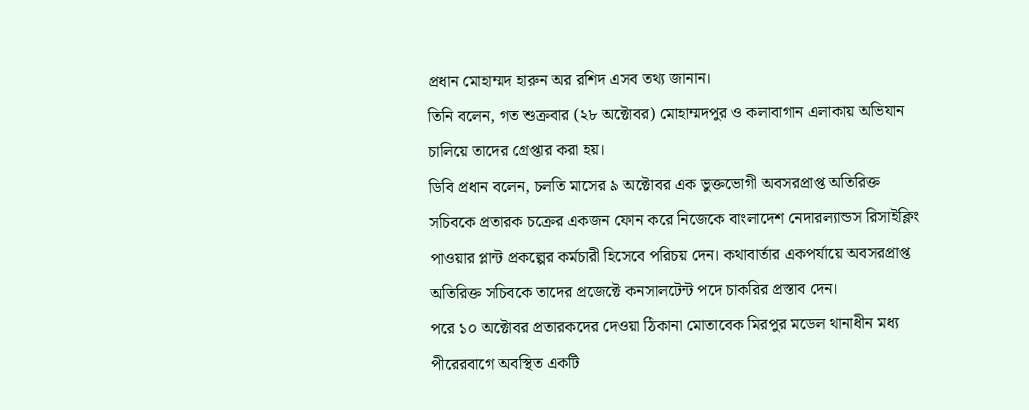প্রধান মোহাম্মদ হারুন অর রশিদ এসব তথ্য জানান।
তিনি বলেন, গত শুক্রবার (২৮ অক্টোবর) মোহাম্মদপুর ও কলাবাগান এলাকায় অভিযান চালিয়ে তাদের গ্রেপ্তার করা হয়।
ডিবি প্রধান বলেন, চলতি মাসের ৯ অক্টোবর এক ভুক্তভোগী অবসরপ্রাপ্ত অতিরিক্ত সচিবকে প্রতারক চক্রের একজন ফোন করে নিজেকে বাংলাদেশ নেদারল্যান্ডস রিসাইক্লিং পাওয়ার প্লান্ট প্রকল্পের কর্মচারী হিসেবে পরিচয় দেন। কথাবার্তার একপর্যায়ে অবসরপ্রাপ্ত অতিরিক্ত সচিবকে তাদের প্রজেক্টে কনসালটেন্ট পদে চাকরির প্রস্তাব দেন।
পরে ১০ অক্টোবর প্রতারকদের দেওয়া ঠিকানা মোতাবেক মিরপুর মডেল থানাধীন মধ্য পীরেরবাগে অবস্থিত একটি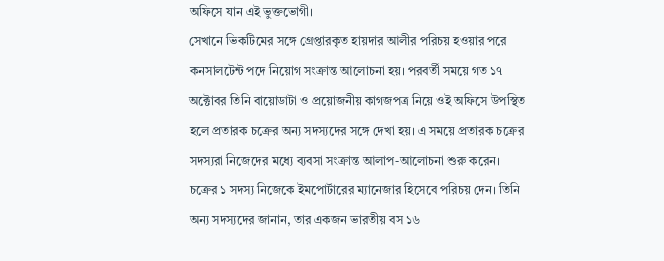অফিসে যান এই ভুক্তভোগী।
সেখানে ভিকটিমের সঙ্গে গ্রেপ্তারকৃত হায়দার আলীর পরিচয় হওয়ার পরে কনসালটেন্ট পদে নিয়োগ সংক্রান্ত আলোচনা হয়। পরবর্তী সময়ে গত ১৭ অক্টোবর তিনি বায়োডাটা ও প্রয়োজনীয় কাগজপত্র নিয়ে ওই অফিসে উপস্থিত হলে প্রতারক চক্রের অন্য সদস্যদের সঙ্গে দেখা হয়। এ সময়ে প্রতারক চক্রের সদস্যরা নিজেদের মধ্যে ব্যবসা সংক্রান্ত আলাপ-আলোচনা শুরু করেন।
চক্রের ১ সদস্য নিজেকে ইমপোর্টারের ম্যানেজার হিসেবে পরিচয় দেন। তিনি অন্য সদস্যদের জানান, তার একজন ভারতীয় বস ১৬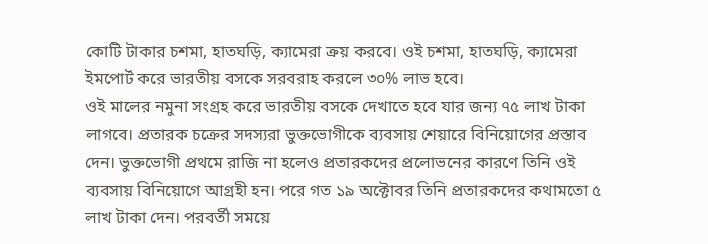কোটি টাকার চশমা, হাতঘড়ি, ক্যামেরা ক্রয় করবে। ওই চশমা, হাতঘড়ি, ক্যামেরা ইমপোর্ট করে ভারতীয় বসকে সরবরাহ করলে ৩০% লাভ হবে।
ওই মালের নমুনা সংগ্রহ করে ভারতীয় বসকে দেখাতে হবে যার জন্য ৭৫ লাখ টাকা লাগবে। প্রতারক চক্রের সদস্যরা ভুক্তভোগীকে ব্যবসায় শেয়ারে বিনিয়োগের প্রস্তাব দেন। ভুক্তভোগী প্রথমে রাজি না হলেও প্রতারকদের প্রলোভনের কারণে তিনি ওই ব্যবসায় বিনিয়োগে আগ্রহী হন। পরে গত ১৯ অক্টোবর তিনি প্রতারকদের কথামতো ৫ লাখ টাকা দেন। পরবর্তী সময়ে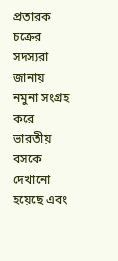প্রতারক চক্রের সদস্যরা জানায় নমুনা সংগ্রহ করে ভারতীয় বসকে দেখানো হয়েছে এবং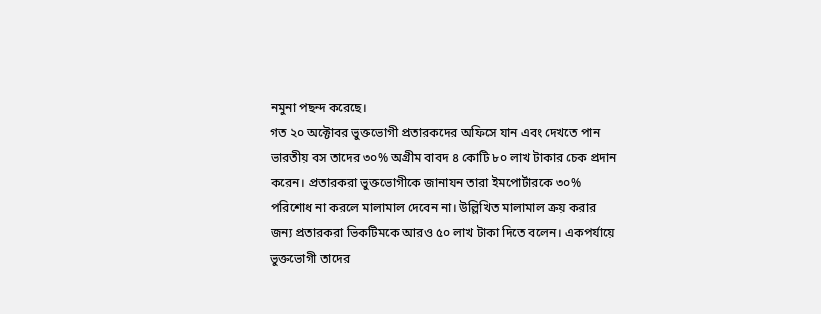নমুনা পছন্দ করেছে।
গত ২০ অক্টোবর ভুক্তভোগী প্রতারকদের অফিসে যান এবং দেখতে পান ভারতীয় বস তাদের ৩০% অগ্রীম বাবদ ৪ কোটি ৮০ লাখ টাকার চেক প্রদান করেন। প্রতারকরা ভুক্তভোগীকে জানাযন তারা ইমপোর্টারকে ৩০% পরিশোধ না করলে মালামাল দেবেন না। উল্লিখিত মালামাল ক্রয় করার জন্য প্রতারকরা ভিকটিমকে আরও ৫০ লাখ টাকা দিতে বলেন। একপর্যায়ে ভুক্তভোগী তাদের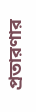প্রতারণার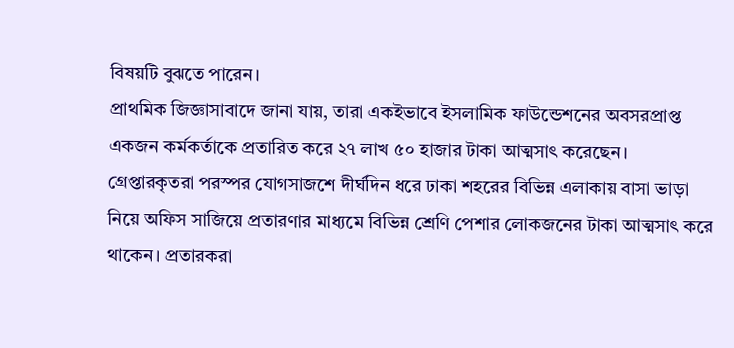বিষয়টি বুঝতে পারেন।
প্রাথমিক জিজ্ঞাসাবাদে জানা যায়, তারা একইভাবে ইসলামিক ফাউন্ডেশনের অবসরপ্রাপ্ত একজন কর্মকর্তাকে প্রতারিত করে ২৭ লাখ ৫০ হাজার টাকা আত্মসাৎ করেছেন। গ্রেপ্তারকৃতরা পরস্পর যোগসাজশে দীর্ঘদিন ধরে ঢাকা শহরের বিভিন্ন এলাকায় বাসা ভাড়া নিয়ে অফিস সাজিয়ে প্রতারণার মাধ্যমে বিভিন্ন শ্রেণি পেশার লোকজনের টাকা আত্মসাৎ করে থাকেন। প্রতারকরা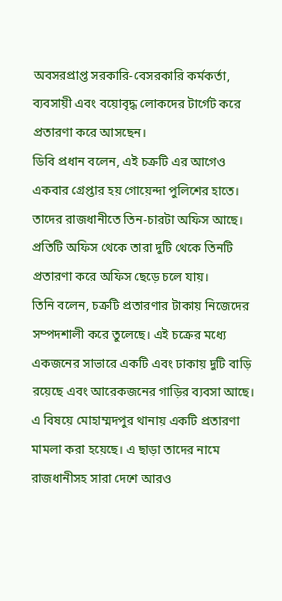অবসরপ্রাপ্ত সরকারি-বেসরকারি কর্মকর্তা, ব্যবসায়ী এবং বয়োবৃদ্ধ লোকদের টার্গেট করে প্রতারণা করে আসছেন।
ডিবি প্রধান বলেন, এই চক্রটি এর আগেও একবার গ্রেপ্তার হয় গোয়েন্দা পুলিশের হাতে। তাদের রাজধানীতে তিন-চারটা অফিস আছে। প্রতিটি অফিস থেকে তারা দুটি থেকে তিনটি প্রতারণা করে অফিস ছেড়ে চলে যায়।
তিনি বলেন, চক্রটি প্রতারণার টাকায় নিজেদের সম্পদশালী করে তুলেছে। এই চক্রের মধ্যে একজনের সাভারে একটি এবং ঢাকায় দুটি বাড়ি রয়েছে এবং আরেকজনের গাড়ির ব্যবসা আছে।
এ বিষয়ে মোহাম্মদপুর থানায় একটি প্রতারণা মামলা করা হয়েছে। এ ছাড়া তাদের নামে রাজধানীসহ সারা দেশে আরও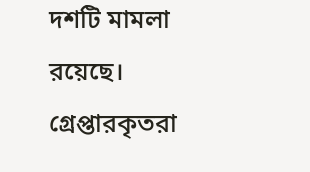দশটি মামলা রয়েছে। গ্রেপ্তারকৃতরা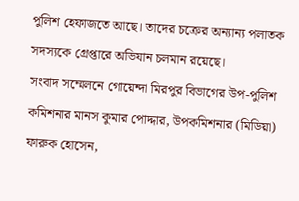পুলিশ হেফাজতে আছে। তাদের চক্রের অন্যান্য পলাতক সদস্যকে গ্রেপ্তারে অভিযান চলমান রয়েছে।
সংবাদ সম্মেলনে গোয়েন্দা মিরপুর বিভাগের উপ-পুলিশ কমিশনার মানস কুমার পোদ্দার, উপকমিশনার (মিডিয়া) ফারুক হোসেন,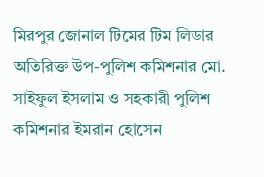মিরপুর জোনাল টিমের টিম লিডার অতিরিক্ত উপ-পুলিশ কমিশনার মো. সাইফুল ইসলাম ও সহকারী পুলিশ কমিশনার ইমরান হোসেন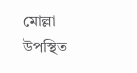মোল্লা উপস্থিত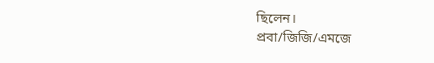ছিলেন।
প্রবা/জিজি/এমজে